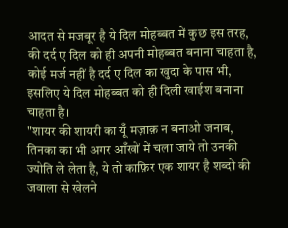आदत से मजबूर है ये दिल मोहब्बत में कुछ इस तरह,
की दर्द ए दिल को ही अपनी मोहब्बत बनाना चाहता है,
कोई मर्ज नहीं है दर्द ए दिल का खुदा के पास भी,
इसलिए ये दिल मोहब्बत को ही दिली खाईश बनाना चाहता है।
"शायर की शायरी का यूँ मज़ाक़ न बनाओ जनाब, तिनका का भी अगर आँखों में चला जाये तो उनकी ज्योति ले लेता है, ये तो काफ़िर एक शायर है शब्दो की जवाला से खेलने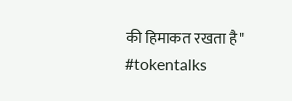की हिमाकत रखता है"
#tokentalks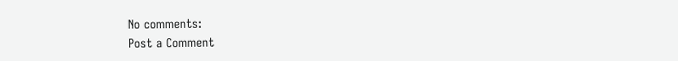No comments:
Post a Comment